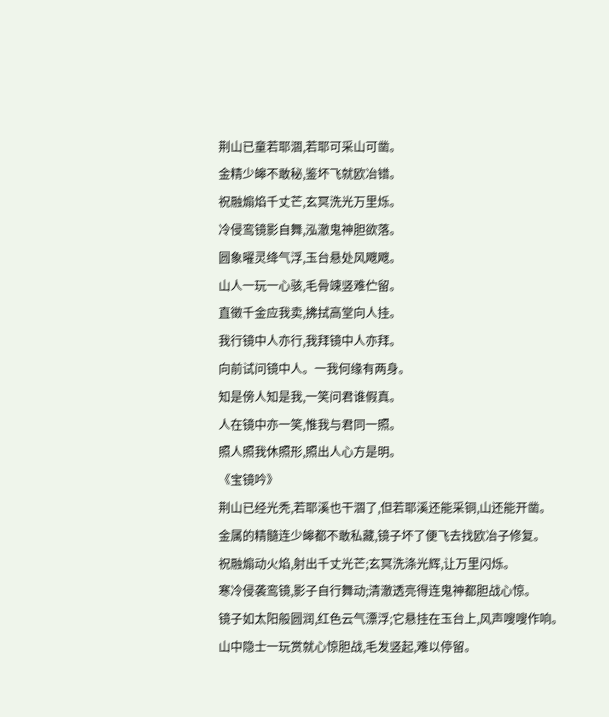荆山已童若耶涸,若耶可采山可凿。
金精少皞不敢秘,鉴坏飞就欧冶错。
祝融煽焰千丈芒,玄冥洗光万里烁。
冷侵鸾镜影自舞,泓澈鬼神胆欲落。
圆象曜灵绛气浮,玉台悬处风飕飕。
山人一玩一心骇,毛骨竦竖难伫留。
直徵千金应我卖,拂拭高堂向人挂。
我行镜中人亦行,我拜镜中人亦拜。
向前试问镜中人。一我何缘有两身。
知是傍人知是我,一笑问君谁假真。
人在镜中亦一笑,惟我与君同一照。
照人照我休照形,照出人心方是明。
《宝镜吟》
荆山已经光秃,若耶溪也干涸了,但若耶溪还能采铜,山还能开凿。
金属的精髓连少皞都不敢私藏,镜子坏了便飞去找欧冶子修复。
祝融煽动火焰,射出千丈光芒;玄冥洗涤光辉,让万里闪烁。
寒冷侵袭鸾镜,影子自行舞动;清澈透亮得连鬼神都胆战心惊。
镜子如太阳般圆润,红色云气漂浮;它悬挂在玉台上,风声嗖嗖作响。
山中隐士一玩赏就心惊胆战,毛发竖起,难以停留。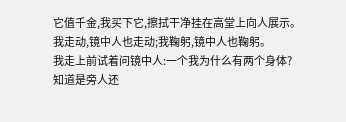它值千金,我买下它,擦拭干净挂在高堂上向人展示。
我走动,镜中人也走动;我鞠躬,镜中人也鞠躬。
我走上前试着问镜中人:一个我为什么有两个身体?
知道是旁人还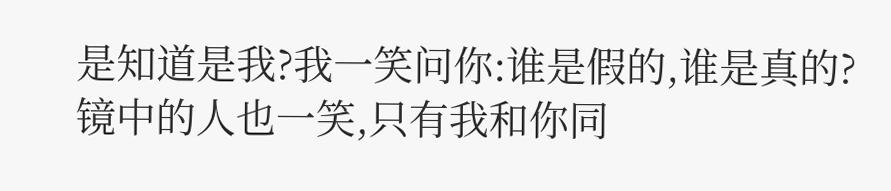是知道是我?我一笑问你:谁是假的,谁是真的?
镜中的人也一笑,只有我和你同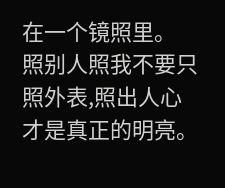在一个镜照里。
照别人照我不要只照外表,照出人心才是真正的明亮。